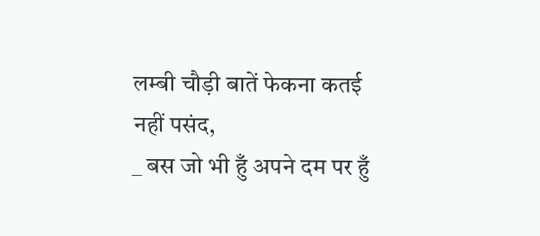लम्बी चौड़ी बातें फेकना कतई नहीं पसंद,
_ बस जो भी हुँ अपने दम पर हुँ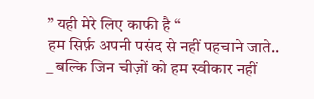” यही मेरे लिए काफी है “
हम सिर्फ़ अपनी पसंद से नहीं पहचाने जाते..
_ बल्कि जिन चीज़ों को हम स्वीकार नहीं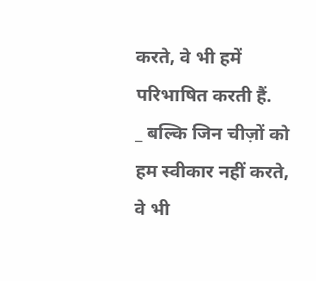करते, वे भी हमें परिभाषित करती हैं.
_ बल्कि जिन चीज़ों को हम स्वीकार नहीं करते, वे भी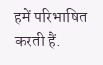हमें परिभाषित करती हैं.